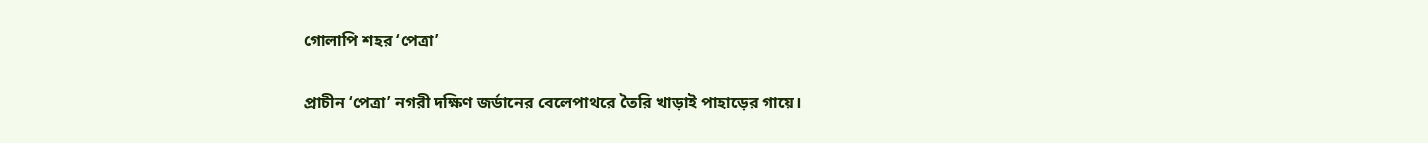গোলাপি শহর ‘পেত্রা’

প্রাচীন ‘পেত্রা’ নগরী দক্ষিণ জর্ডানের বেলেপাথরে তৈরি খাড়াই পাহাড়ের গায়ে।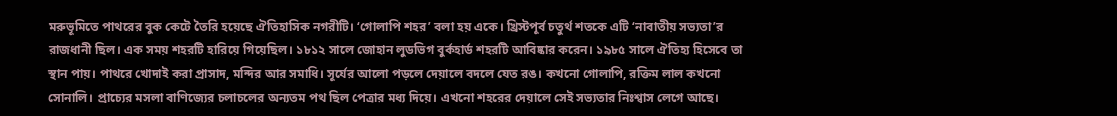মরুভূমিতে পাথরের বুক কেটে তৈরি হয়েছে ঐতিহাসিক নগরীটি। ‘গোলাপি শহর’ বলা হয় একে। খ্রিস্টপূর্ব চতুর্থ শতকে এটি ‘নাবাতীয় সভ্যতা’র রাজধানী ছিল। এক সময় শহরটি হারিয়ে গিয়েছিল। ১৮১২ সালে জোহান লুডভিগ বুর্কহার্ড শহরটি আবিষ্কার করেন। ১৯৮৫ সালে ঐতিহ্য হিসেবে তা স্থান পায়। পাথরে খোদাই করা প্রাসাদ, মন্দির আর সমাধি। সূর্যের আলো পড়লে দেয়ালে বদলে যেত রঙ। কখনো গোলাপি, রক্তিম লাল কখনো সোনালি। প্রাচ্যের মসলা বাণিজ্যের চলাচলের অন্যতম পথ ছিল পেত্রার মধ্য দিয়ে। এখনো শহরের দেয়ালে সেই সভ্যতার নিঃশ্বাস লেগে আছে।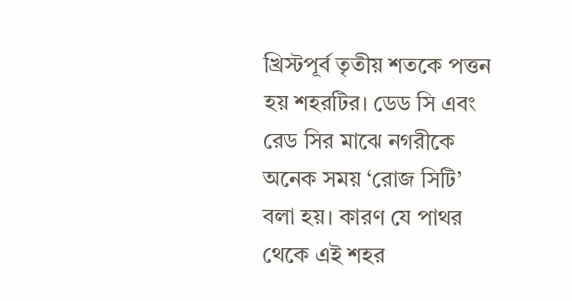খ্রিস্টপূর্ব তৃতীয় শতকে পত্তন হয় শহরটির। ডেড সি এবং রেড সির মাঝে নগরীকে অনেক সময় ‘রোজ সিটি’ বলা হয়। কারণ যে পাথর থেকে এই শহর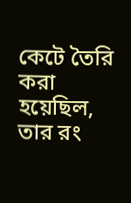কেটে তৈরি করা হয়েছিল, তার রং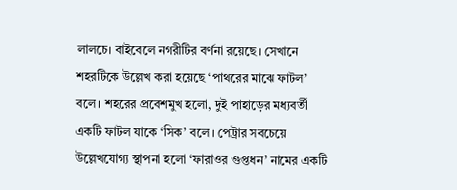লালচে। বাইবেলে নগরীটির বর্ণনা রয়েছে। সেখানে শহরটিকে উল্লেখ করা হয়েছে ‘পাথরের মাঝে ফাটল’ বলে। শহরের প্রবেশমুখ হলো, দুই পাহাড়ের মধ্যবর্তী একটি ফাটল যাকে ‘সিক’ বলে। পেট্রার সবচেয়ে উল্লেখযোগ্য স্থাপনা হলো ‘ফারাওর গুপ্তধন’ নামের একটি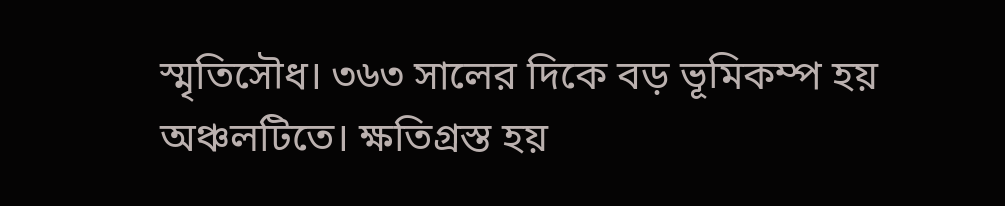স্মৃতিসৌধ। ৩৬৩ সালের দিকে বড় ভূমিকম্প হয় অঞ্চলটিতে। ক্ষতিগ্রস্ত হয়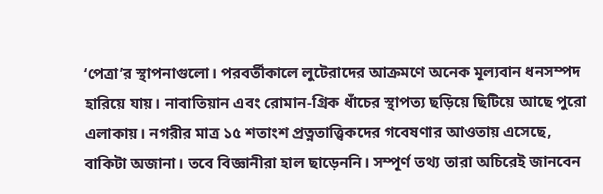‘পেত্রা’র স্থাপনাগুলো। পরবর্তীকালে লুটেরাদের আক্রমণে অনেক মূল্যবান ধনসম্পদ হারিয়ে যায়। নাবাতিয়ান এবং রোমান-গ্রিক ধাঁচের স্থাপত্য ছড়িয়ে ছিটিয়ে আছে পুরো এলাকায়। নগরীর মাত্র ১৫ শতাংশ প্রত্নতাত্ত্বিকদের গবেষণার আওতায় এসেছে, বাকিটা অজানা। তবে বিজ্ঞানীরা হাল ছাড়েননি। সম্পূর্ণ তথ্য তারা অচিরেই জানবেন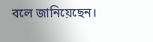বলে জানিয়েছেন।